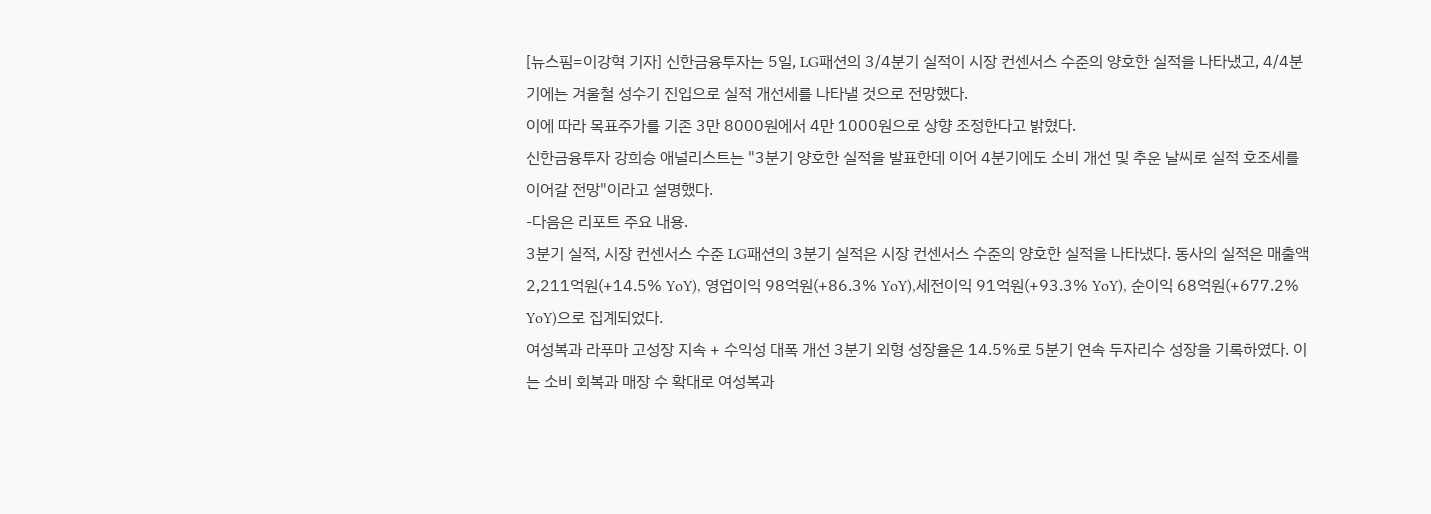[뉴스핌=이강혁 기자] 신한금융투자는 5일, LG패션의 3/4분기 실적이 시장 컨센서스 수준의 양호한 실적을 나타냈고, 4/4분기에는 겨울철 성수기 진입으로 실적 개선세를 나타낼 것으로 전망했다.
이에 따라 목표주가를 기존 3만 8000원에서 4만 1000원으로 상향 조정한다고 밝혔다.
신한금융투자 강희승 애널리스트는 "3분기 양호한 실적을 발표한데 이어 4분기에도 소비 개선 및 추운 날씨로 실적 호조세를 이어갈 전망"이라고 설명했다.
-다음은 리포트 주요 내용.
3분기 실적, 시장 컨센서스 수준 LG패션의 3분기 실적은 시장 컨센서스 수준의 양호한 실적을 나타냈다. 동사의 실적은 매출액 2,211억원(+14.5% YoY), 영업이익 98억원(+86.3% YoY),세전이익 91억원(+93.3% YoY), 순이익 68억원(+677.2% YoY)으로 집계되었다.
여성복과 라푸마 고성장 지속 + 수익성 대폭 개선 3분기 외형 성장율은 14.5%로 5분기 연속 두자리수 성장을 기록하였다. 이는 소비 회복과 매장 수 확대로 여성복과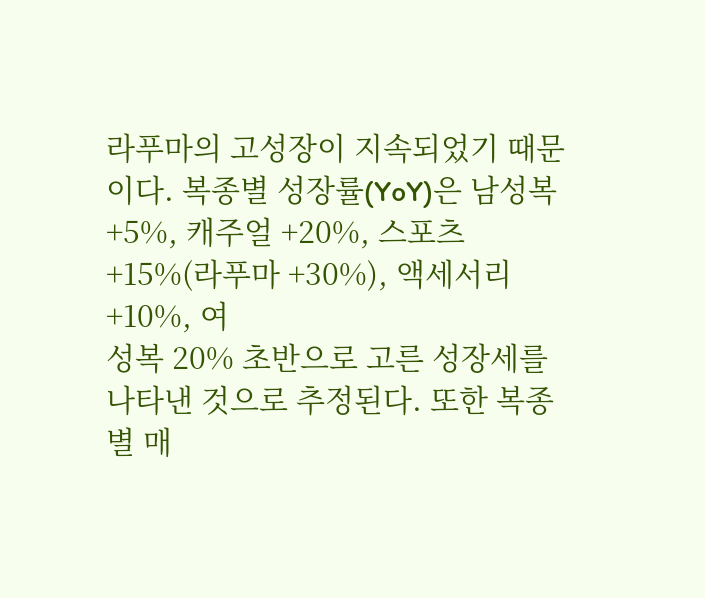라푸마의 고성장이 지속되었기 때문이다. 복종별 성장률(YoY)은 남성복 +5%, 캐주얼 +20%, 스포츠 +15%(라푸마 +30%), 액세서리 +10%, 여
성복 20% 초반으로 고른 성장세를 나타낸 것으로 추정된다. 또한 복종별 매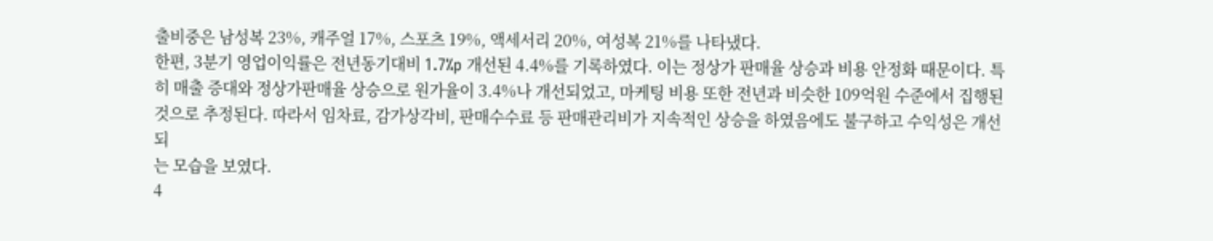출비중은 남성복 23%, 캐주얼 17%, 스포츠 19%, 액세서리 20%, 여성복 21%를 나타냈다.
한편, 3분기 영업이익률은 전년동기대비 1.7%p 개선된 4.4%를 기록하였다. 이는 정상가 판매율 상승과 비용 안정화 때문이다. 특히 매출 증대와 정상가판매율 상승으로 원가율이 3.4%나 개선되었고, 마케팅 비용 또한 전년과 비슷한 109억원 수준에서 집행된 것으로 추정된다. 따라서 임차료, 감가상각비, 판매수수료 등 판매관리비가 지속적인 상승을 하였음에도 불구하고 수익성은 개선되
는 모습을 보였다.
4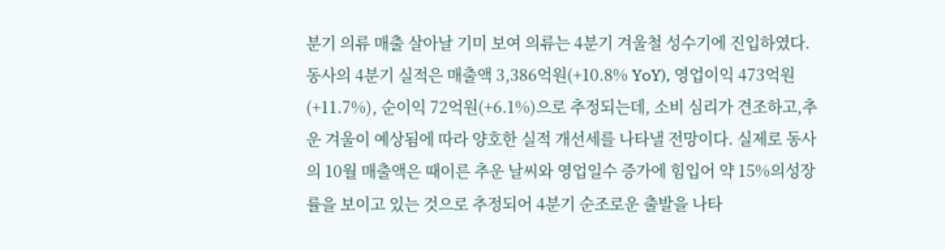분기 의류 매출 살아날 기미 보여 의류는 4분기 겨울철 성수기에 진입하였다.
동사의 4분기 실적은 매출액 3,386억원(+10.8% YoY), 영업이익 473억원(+11.7%), 순이익 72억원(+6.1%)으로 추정되는데, 소비 심리가 견조하고,추운 겨울이 예상됨에 따라 양호한 실적 개선세를 나타낼 전망이다. 실제로 동사의 10월 매출액은 때이른 추운 날씨와 영업일수 증가에 힘입어 약 15%의성장률을 보이고 있는 것으로 추정되어 4분기 순조로운 출발을 나타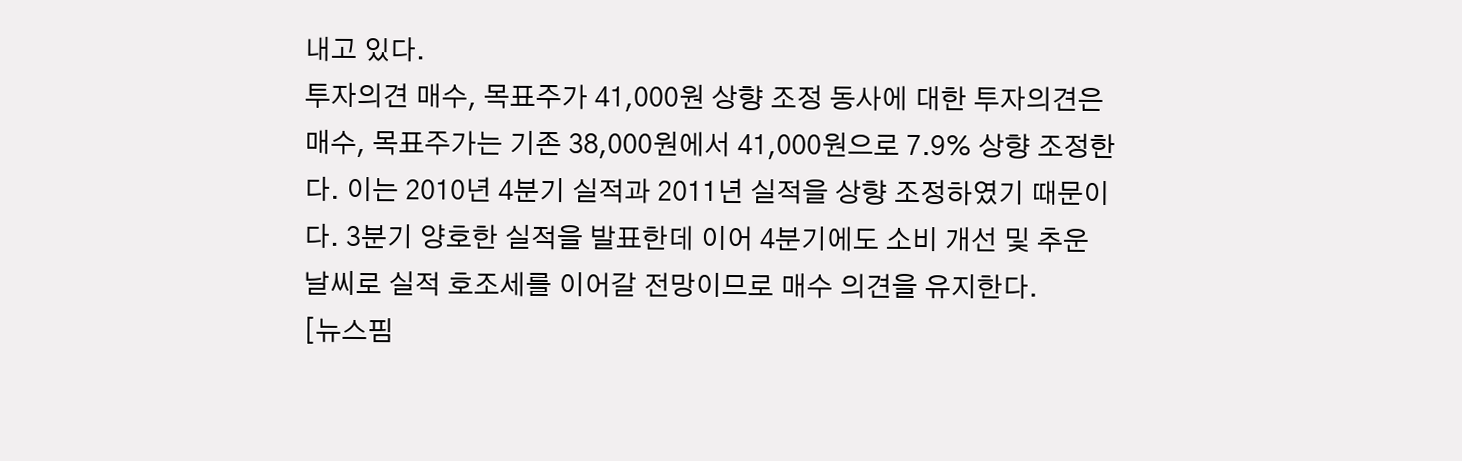내고 있다.
투자의견 매수, 목표주가 41,000원 상향 조정 동사에 대한 투자의견은 매수, 목표주가는 기존 38,000원에서 41,000원으로 7.9% 상향 조정한다. 이는 2010년 4분기 실적과 2011년 실적을 상향 조정하였기 때문이다. 3분기 양호한 실적을 발표한데 이어 4분기에도 소비 개선 및 추운 날씨로 실적 호조세를 이어갈 전망이므로 매수 의견을 유지한다.
[뉴스핌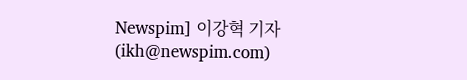Newspim] 이강혁 기자 (ikh@newspim.com)